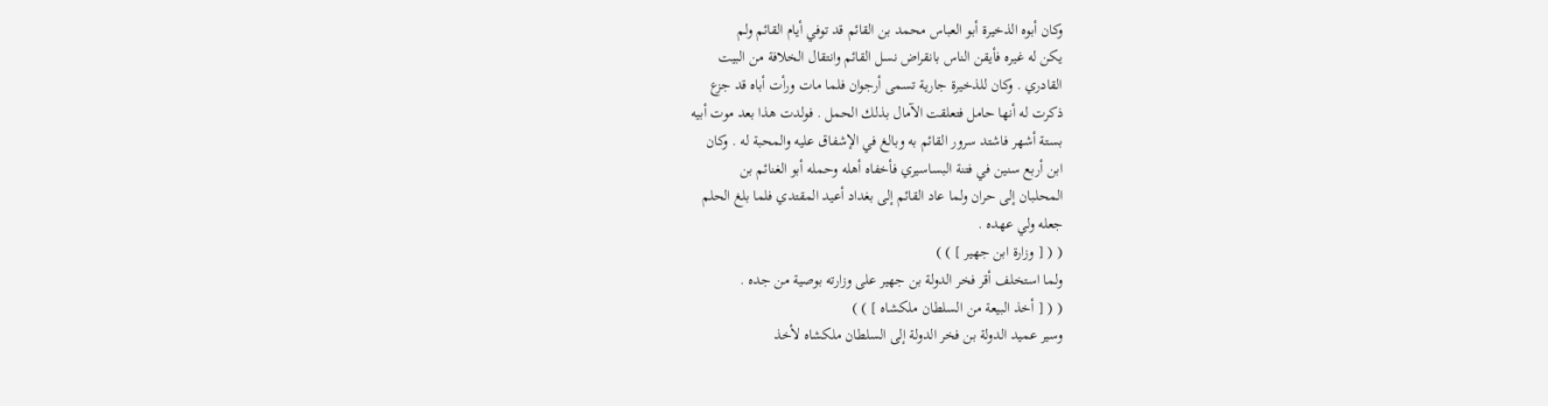وكان أبوه الذخيرة أبو العباس محمد بن القائم قد توفي أيام القائم ولم
يكن له غيره فأيقن الناس بانقراض نسل القائم وانتقال الخلافة من البيت
القادري . وكان للذخيرة جارية تسمى أرجوان فلما مات ورأت أباه قد جزع
ذكرت له أنها حامل فتعلقت الآمال بذلك الحمل . فولدت هذا بعد موت أبيه
بستة أشهر فاشتد سرور القائم به وبالغ في الإشفاق عليه والمحبة له . وكان
ابن أربع سنين في فتنة البساسيري فأخفاه أهله وحمله أبو الغنائم بن
المحلبان إلى حران ولما عاد القائم إلى بغداد أعيد المقتدي فلما بلغ الحلم
جعله ولي عهده .
( ( [ وزارة ابن جهير ] ) )
ولما استخلف أقر فخر الدولة بن جهير على وزارته بوصية من جده .
( ( [ أخذ البيعة من السلطان ملكشاه ] ) )
وسير عميد الدولة بن فخر الدولة إلى السلطان ملكشاه لأخذ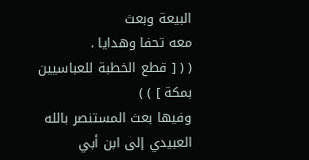البيعة وبعث
معه تحفا وهدايا .
( ( [ قطع الخطبة للعباسيين بمكة ] ) )
وفيها بعث المستنصر بالله العبيدي إلى ابن أبي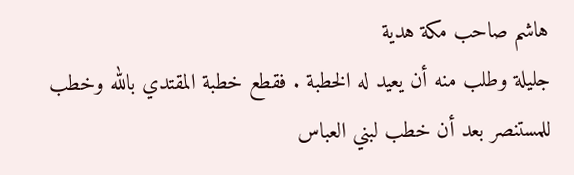هاشم صاحب مكة هدية
جليلة وطلب منه أن يعيد له الخطبة . فقطع خطبة المقتدي بالله وخطب
للمستنصر بعد أن خطب لبني العباس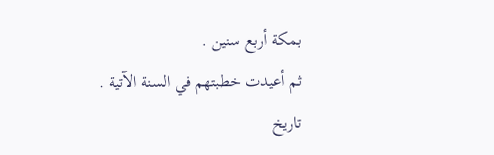بمكة أربع سنين .
ثم أعيدت خطبتهم في السنة الآتية .
تاريخ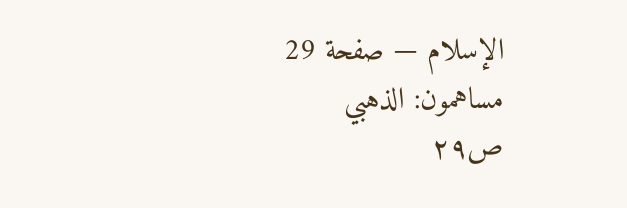الإسلام — صفحة 29
مساهمون: الذهبي
ص٢٩